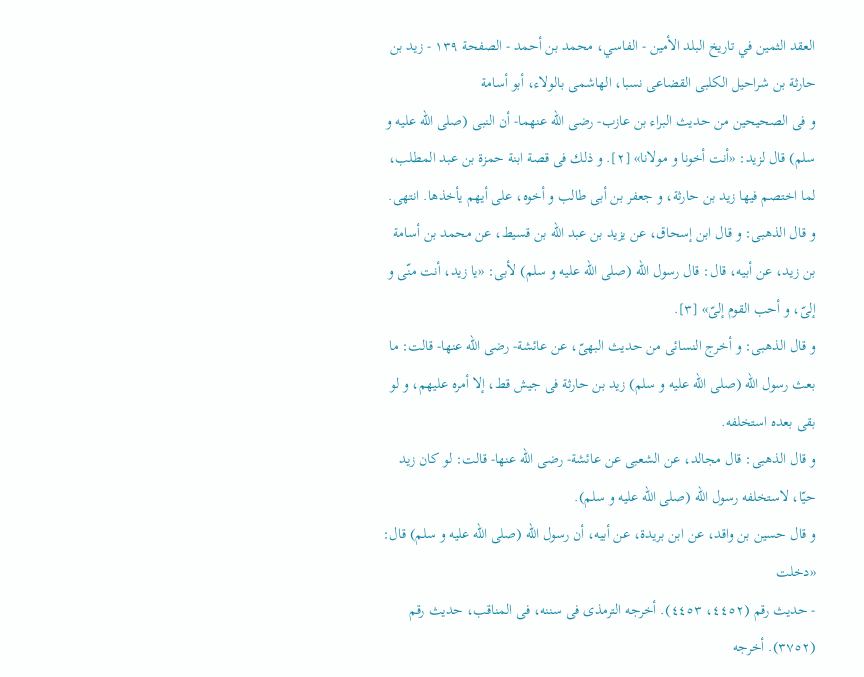العقد الثمين في تاريخ البلد الأمين - الفاسي، محمد بن أحمد - الصفحة ١٣٩ - زيد بن حارثة بن شراحيل الكلبى القضاعى نسبا، الهاشمى بالولاء، أبو أسامة
و فى الصحيحين من حديث البراء بن عازب- رضى اللّه عنهما- أن النبى (صلى اللّه عليه و سلم) قال لزيد: «أنت أخونا و مولانا» [٢]. و ذلك فى قصة ابنة حمزة بن عبد المطلب، لما اختصم فيها زيد بن حارثة، و جعفر بن أبى طالب و أخوه، على أيهم يأخذها. انتهى.
و قال الذهبى: و قال ابن إسحاق، عن يزيد بن عبد اللّه بن قسيط، عن محمد بن أسامة بن زيد، عن أبيه، قال: قال رسول اللّه (صلى اللّه عليه و سلم) لأبى: «يا زيد، أنت منّى و إلىّ، و أحب القوم إلىّ» [٣].
و قال الذهبى: و أخرج النسائى من حديث البهىّ، عن عائشة- رضى اللّه عنها- قالت: ما بعث رسول اللّه (صلى اللّه عليه و سلم) زيد بن حارثة فى جيش قط، إلا أمره عليهم، و لو بقى بعده استخلفه.
و قال الذهبى: قال مجالد، عن الشعبى عن عائشة- رضى اللّه عنها- قالت: لو كان زيد حيّا، لاستخلفه رسول اللّه (صلى اللّه عليه و سلم).
و قال حسين بن واقد، عن ابن بريدة، عن أبيه، أن رسول اللّه (صلى اللّه عليه و سلم) قال: «دخلت
- حديث رقم (٤٤٥٢، ٤٤٥٣). أخرجه الترمذى فى سننه، فى المناقب، حديث رقم (٣٧٥٢). أخرجه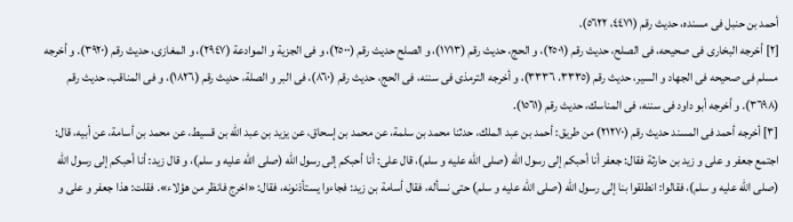أحمد بن حنبل فى مسنده، حديث رقم (٤٤٧١، ٥٦٢٢).
[٢] أخرجه البخارى فى صحيحه، فى الصلح، حديث رقم (٢٥٠١)، و الحج، حديث رقم (١٧١٣)، و الصلح حديث رقم (٢٥٠٠)، و فى الجزية و الموادعة (٢٩٤٧)، و المغازى، حديث رقم (٣٩٢٠). و أخرجه مسلم فى صحيحه فى الجهاد و السير، حديث رقم (٣٣٣٥، ٣٣٣٦)، و أخرجه الترمذى فى سننه، فى الحج، حديث رقم (٨٦٠)، فى البر و الصلة، حديث رقم (١٨٢٦)، و فى المناقب، حديث رقم (٣٦٩٨). و أخرجه أبو داود فى سننه، فى المناسك، حديث رقم (١٥٦١).
[٣] أخرجه أحمد فى المسند حديث رقم (٢١٢٧٠) من طريق: أحمد بن عبد الملك، حدثنا محمد بن سلمة، عن محمد بن إسحاق، عن يزيد بن عبد اللّه بن قسيط، عن محمد بن أسامة، عن أبيه، قال: اجتمع جعفر و على و زيد بن حارثة فقال: جعفر أنا أحبكم إلى رسول اللّه (صلى اللّه عليه و سلم)، قال على: أنا أحبكم إلى رسول اللّه (صلى اللّه عليه و سلم)، و قال زيد: أنا أحبكم إلى رسول اللّه (صلى اللّه عليه و سلم)، فقالوا: انطلقوا بنا إلى رسول اللّه (صلى اللّه عليه و سلم) حتى نسأله، فقال أسامة بن زيد: فجاءوا يستأذنونه، فقال: «اخرج فانظر من هؤلاء». فقلت: هذا جعفر و على و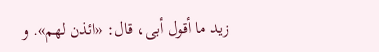زيد ما أقول أبى، قال: «ائذن لهم». و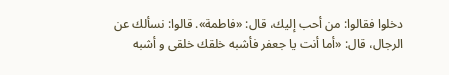دخلوا فقالوا: من أحب إليك، قال: «فاطمة». قالوا: نسألك عن الرجال، قال: «أما أنت يا جعفر فأشبه خلقك خلقى و أشبه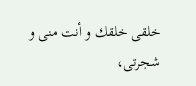خلقى خلقك و أنت منى و شجرتى،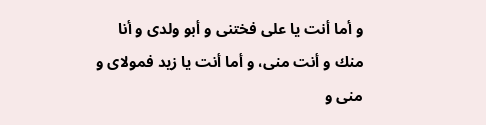و أما أنت يا على فختنى و أبو ولدى و أنا منك و أنت منى، و أما أنت يا زيد فمولاى و منى و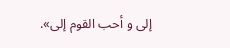إلى و أحب القوم إلى».